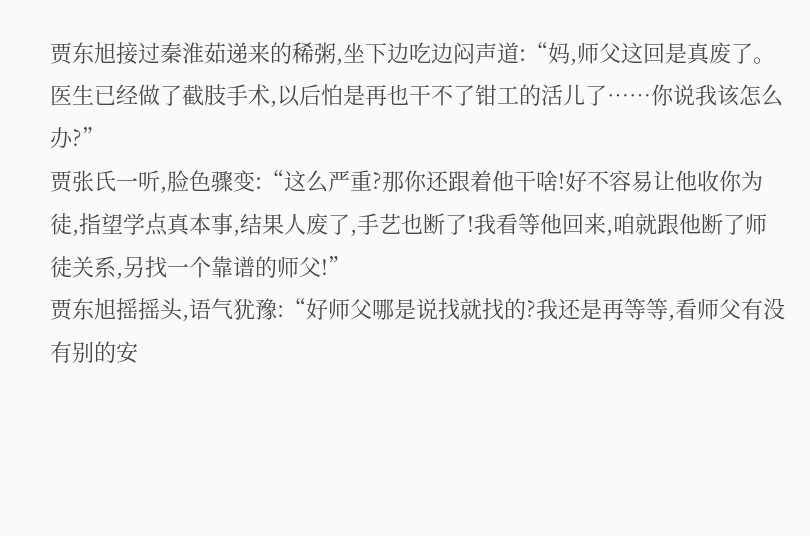贾东旭接过秦淮茹递来的稀粥,坐下边吃边闷声道:“妈,师父这回是真废了。医生已经做了截肢手术,以后怕是再也干不了钳工的活儿了……你说我该怎么办?”
贾张氏一听,脸色骤变:“这么严重?那你还跟着他干啥!好不容易让他收你为徒,指望学点真本事,结果人废了,手艺也断了!我看等他回来,咱就跟他断了师徒关系,另找一个靠谱的师父!”
贾东旭摇摇头,语气犹豫:“好师父哪是说找就找的?我还是再等等,看师父有没有别的安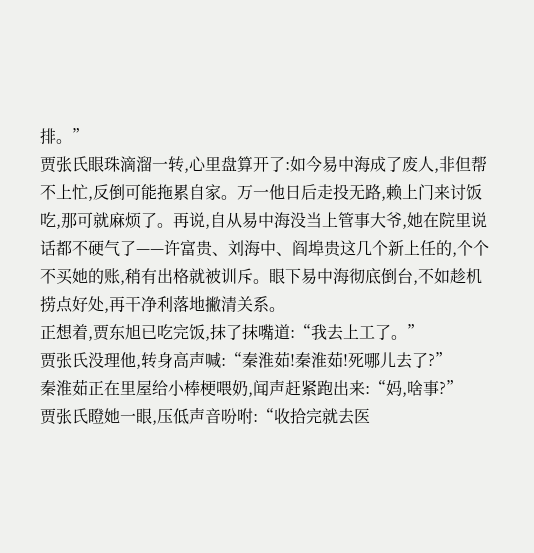排。”
贾张氏眼珠滴溜一转,心里盘算开了:如今易中海成了废人,非但帮不上忙,反倒可能拖累自家。万一他日后走投无路,赖上门来讨饭吃,那可就麻烦了。再说,自从易中海没当上管事大爷,她在院里说话都不硬气了——许富贵、刘海中、阎埠贵这几个新上任的,个个不买她的账,稍有出格就被训斥。眼下易中海彻底倒台,不如趁机捞点好处,再干净利落地撇清关系。
正想着,贾东旭已吃完饭,抹了抹嘴道:“我去上工了。”
贾张氏没理他,转身高声喊:“秦淮茹!秦淮茹!死哪儿去了?”
秦淮茹正在里屋给小棒梗喂奶,闻声赶紧跑出来:“妈,啥事?”
贾张氏瞪她一眼,压低声音吩咐:“收拾完就去医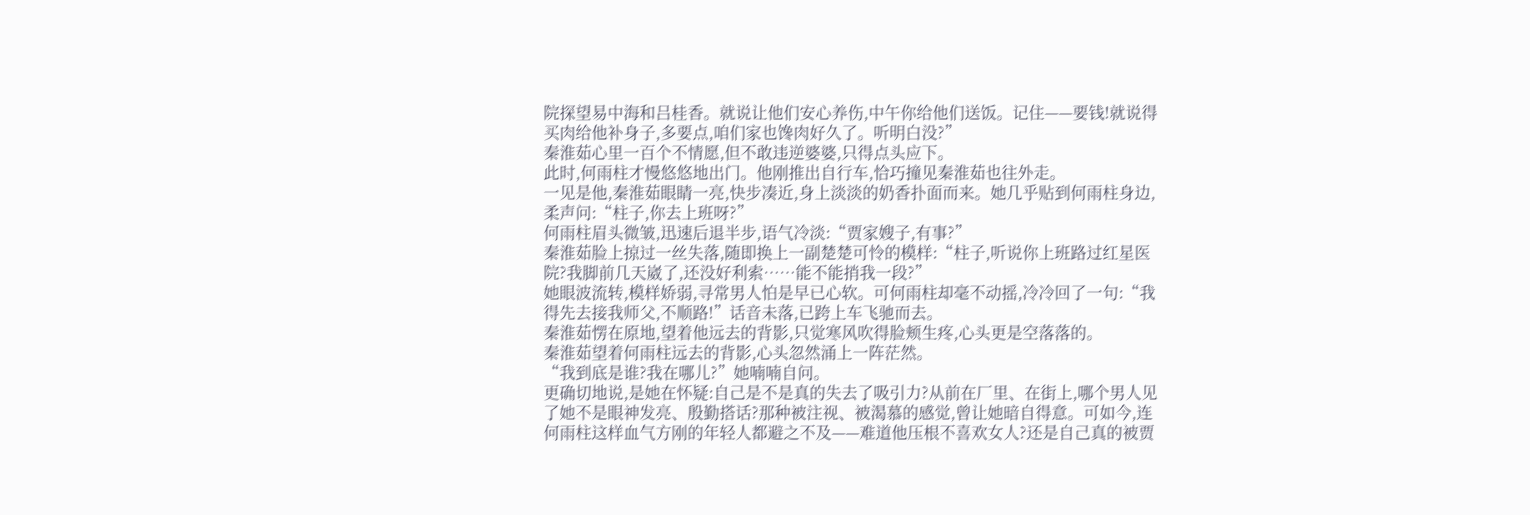院探望易中海和吕桂香。就说让他们安心养伤,中午你给他们送饭。记住——要钱!就说得买肉给他补身子,多要点,咱们家也馋肉好久了。听明白没?”
秦淮茹心里一百个不情愿,但不敢违逆婆婆,只得点头应下。
此时,何雨柱才慢悠悠地出门。他刚推出自行车,恰巧撞见秦淮茹也往外走。
一见是他,秦淮茹眼睛一亮,快步凑近,身上淡淡的奶香扑面而来。她几乎贴到何雨柱身边,柔声问:“柱子,你去上班呀?”
何雨柱眉头微皱,迅速后退半步,语气冷淡:“贾家嫂子,有事?”
秦淮茹脸上掠过一丝失落,随即换上一副楚楚可怜的模样:“柱子,听说你上班路过红星医院?我脚前几天崴了,还没好利索……能不能捎我一段?”
她眼波流转,模样娇弱,寻常男人怕是早已心软。可何雨柱却毫不动摇,冷冷回了一句:“我得先去接我师父,不顺路!”话音未落,已跨上车飞驰而去。
秦淮茹愣在原地,望着他远去的背影,只觉寒风吹得脸颊生疼,心头更是空落落的。
秦淮茹望着何雨柱远去的背影,心头忽然涌上一阵茫然。
“我到底是谁?我在哪儿?”她喃喃自问。
更确切地说,是她在怀疑:自己是不是真的失去了吸引力?从前在厂里、在街上,哪个男人见了她不是眼神发亮、殷勤搭话?那种被注视、被渴慕的感觉,曾让她暗自得意。可如今,连何雨柱这样血气方刚的年轻人都避之不及——难道他压根不喜欢女人?还是自己真的被贾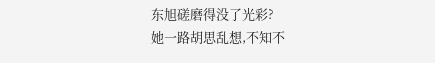东旭磋磨得没了光彩?
她一路胡思乱想,不知不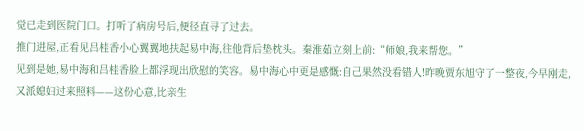觉已走到医院门口。打听了病房号后,便径直寻了过去。
推门进屋,正看见吕桂香小心翼翼地扶起易中海,往他背后垫枕头。秦淮茹立刻上前:“师娘,我来帮您。”
见到是她,易中海和吕桂香脸上都浮现出欣慰的笑容。易中海心中更是感慨:自己果然没看错人!昨晚贾东旭守了一整夜,今早刚走,又派媳妇过来照料——这份心意,比亲生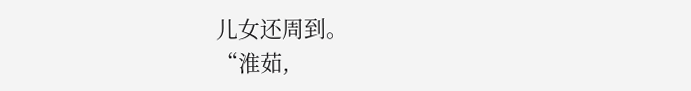儿女还周到。
“淮茹,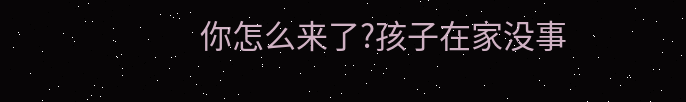你怎么来了?孩子在家没事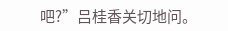吧?”吕桂香关切地问。